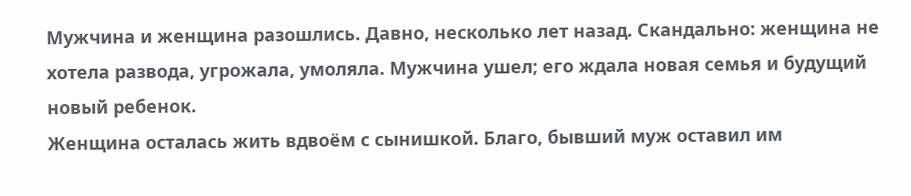Мужчина и женщина разошлись. Давно, несколько лет назад. Скандально: женщина не хотела развода, угрожала, умоляла. Мужчина ушел; его ждала новая семья и будущий новый ребенок.
Женщина осталась жить вдвоём с сынишкой. Благо, бывший муж оставил им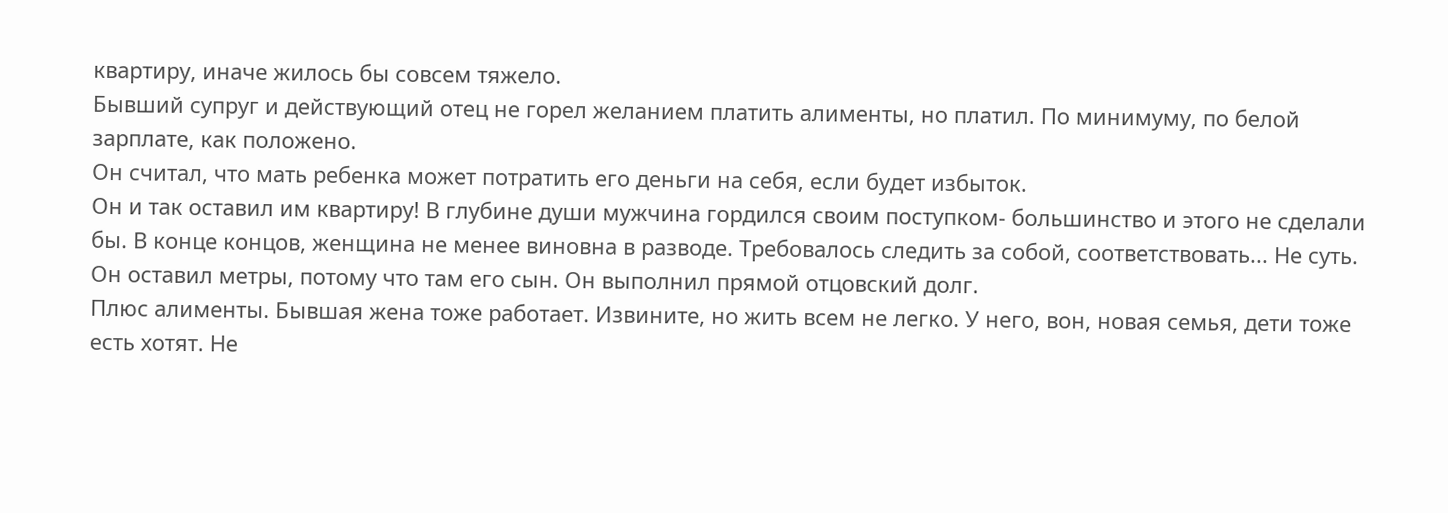квартиру, иначе жилось бы совсем тяжело.
Бывший супруг и действующий отец не горел желанием платить алименты, но платил. По минимуму, по белой зарплате, как положено.
Он считал, что мать ребенка может потратить его деньги на себя, если будет избыток.
Он и так оставил им квартиру! В глубине души мужчина гордился своим поступком- большинство и этого не сделали бы. В конце концов, женщина не менее виновна в разводе. Требовалось следить за собой, соответствовать... Не суть. Он оставил метры, потому что там его сын. Он выполнил прямой отцовский долг.
Плюс алименты. Бывшая жена тоже работает. Извините, но жить всем не легко. У него, вон, новая семья, дети тоже есть хотят. Не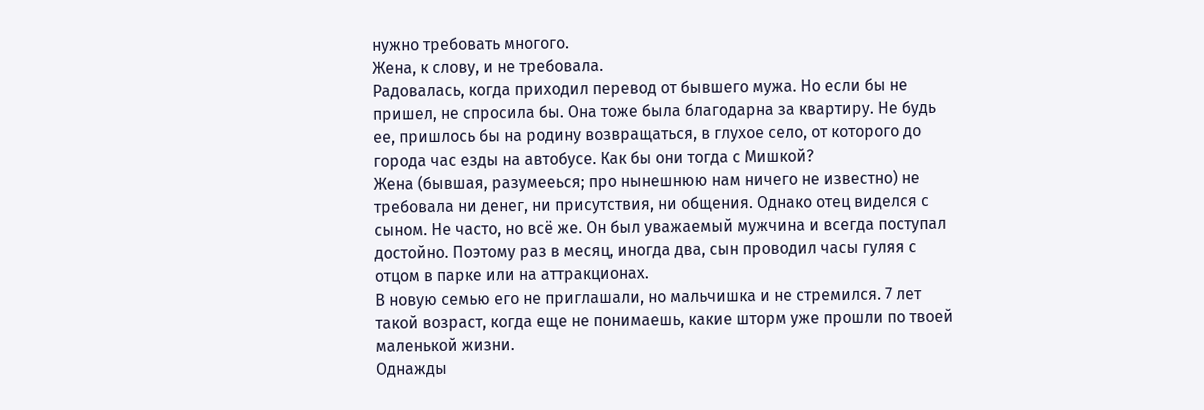нужно требовать многого.
Жена, к слову, и не требовала.
Радовалась, когда приходил перевод от бывшего мужа. Но если бы не пришел, не спросила бы. Она тоже была благодарна за квартиру. Не будь ее, пришлось бы на родину возвращаться, в глухое село, от которого до города час езды на автобусе. Как бы они тогда с Мишкой?
Жена (бывшая, разумееься; про нынешнюю нам ничего не известно) не требовала ни денег, ни присутствия, ни общения. Однако отец виделся с сыном. Не часто, но всё же. Он был уважаемый мужчина и всегда поступал достойно. Поэтому раз в месяц, иногда два, сын проводил часы гуляя с отцом в парке или на аттракционах.
В новую семью его не приглашали, но мальчишка и не стремился. 7 лет такой возраст, когда еще не понимаешь, какие шторм уже прошли по твоей маленькой жизни.
Однажды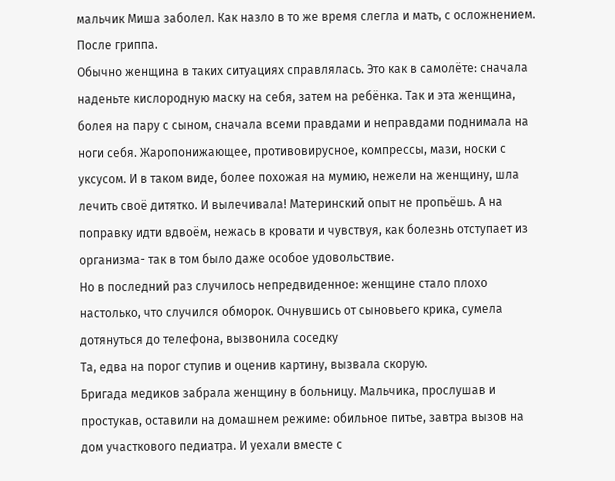мальчик Миша заболел. Как назло в то же время слегла и мать, с осложнением. После гриппа.
Обычно женщина в таких ситуациях справлялась. Это как в самолёте: сначала наденьте кислородную маску на себя, затем на ребёнка. Так и эта женщина, болея на пару с сыном, сначала всеми правдами и неправдами поднимала на ноги себя. Жаропонижающее, противовирусное, компрессы, мази, носки с уксусом. И в таком виде, более похожая на мумию, нежели на женщину, шла лечить своё дитятко. И вылечивала! Материнский опыт не пропьёшь. А на поправку идти вдвоём, нежась в кровати и чувствуя, как болезнь отступает из организма- так в том было даже особое удовольствие.
Но в последний раз случилось непредвиденное: женщине стало плохо настолько, что случился обморок. Очнувшись от сыновьего крика, сумела дотянуться до телефона, вызвонила соседку
Та, едва на порог ступив и оценив картину, вызвала скорую.
Бригада медиков забрала женщину в больницу. Мальчика, прослушав и простукав, оставили на домашнем режиме: обильное питье, завтра вызов на дом участкового педиатра. И уехали вместе с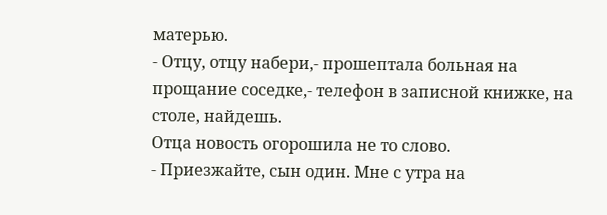матерью.
- Отцу, отцу набери,- прошептала больная на прощание соседке,- телефон в записной книжке, на столе, найдешь.
Отца новость огорошила не то слово.
- Приезжайте, сын один. Мне с утра на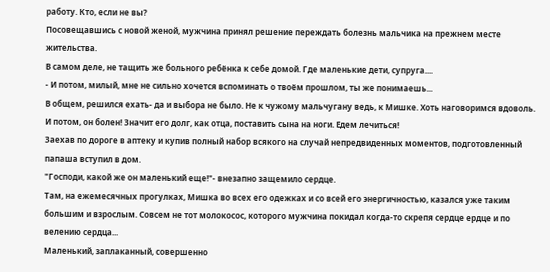работу. Кто, если не вы?
Посовещавшись с новой женой, мужчина принял решение переждать болезнь мальчика на прежнем месте жительства.
В самом деле, не тащить же больного ребёнка к себе домой. Где маленькие дети, супруга....
- И потом, милый, мне не сильно хочется вспоминать о твоём прошлом, ты же понимаешь...
В общем, решился ехать- да и выбора не было. Не к чужому мальчугану ведь, к Мишке. Хоть наговоримся вдоволь. И потом, он болен! Значит его долг, как отца, поставить сына на ноги. Едем лечиться!
Заехав по дороге в аптеку и купив полный набор всякого на случай непредвиденных моментов, подготовленный папаша вступил в дом.
"Господи, какой же он маленький еще!"- внезапно защемило сердце.
Там, на ежемесячных прогулках, Мишка во всех его одежках и со всей его энергичностью, казался уже таким большим и взрослым. Совсем не тот молокосос, которого мужчина покидал когда-то скрепя сердце ердце и по велению сердца...
Маленький, заплаканный, совершенно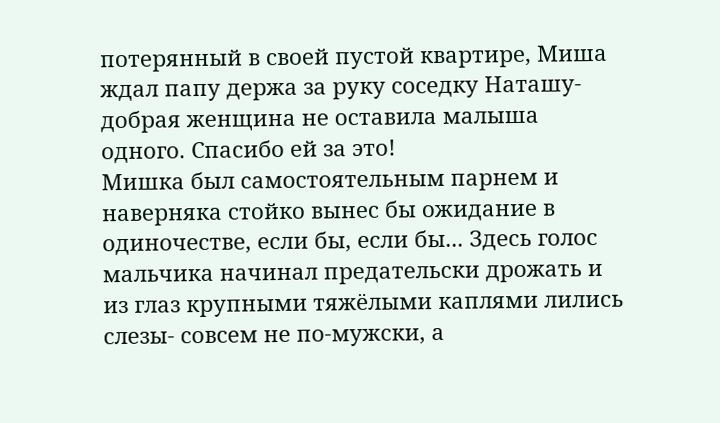потерянный в своей пустой квартире, Миша ждал папу держа за руку соседку Наташу- добрая женщина не оставила малыша одного. Спасибо ей за это!
Мишка был самостоятельным парнем и наверняка стойко вынес бы ожидание в одиночестве, если бы, если бы... Здесь голос мальчика начинал предательски дрожать и из глаз крупными тяжёлыми каплями лились слезы- совсем не по-мужски, а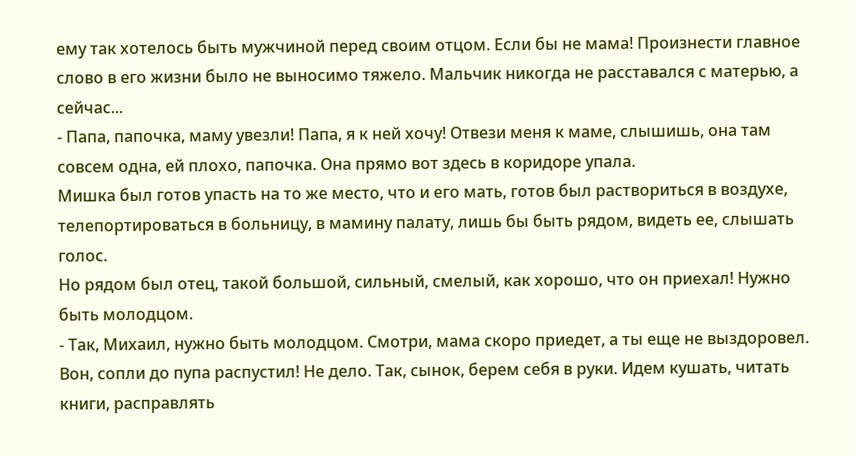ему так хотелось быть мужчиной перед своим отцом. Если бы не мама! Произнести главное слово в его жизни было не выносимо тяжело. Мальчик никогда не расставался с матерью, а сейчас...
- Папа, папочка, маму увезли! Папа, я к ней хочу! Отвези меня к маме, слышишь, она там совсем одна, ей плохо, папочка. Она прямо вот здесь в коридоре упала.
Мишка был готов упасть на то же место, что и его мать, готов был раствориться в воздухе, телепортироваться в больницу, в мамину палату, лишь бы быть рядом, видеть ее, слышать голос.
Но рядом был отец, такой большой, сильный, смелый, как хорошо, что он приехал! Нужно быть молодцом.
- Так, Михаил, нужно быть молодцом. Смотри, мама скоро приедет, а ты еще не выздоровел. Вон, сопли до пупа распустил! Не дело. Так, сынок, берем себя в руки. Идем кушать, читать книги, расправлять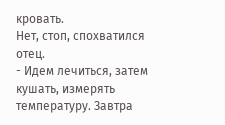кровать.
Нет, стоп, спохватился отец.
- Идем лечиться, затем кушать, измерять температуру. Завтра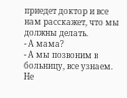приедет доктор и все нам расскажет, что мы должны делать.
- А мама?
- А мы позвоним в больницу, все узнаем. Не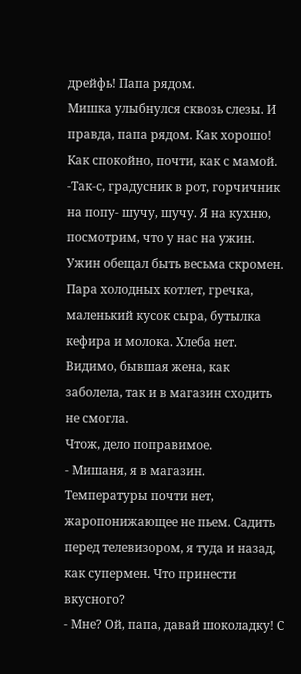дрейфь! Папа рядом.
Мишка улыбнулся сквозь слезы. И правда, папа рядом. Как хорошо! Как спокойно, почти, как с мамой.
-Так-с, градусник в рот, горчичник на попу- шучу, шучу. Я на кухню, посмотрим, что у нас на ужин.
Ужин обещал быть весьма скромен. Пара холодных котлет, гречка, маленький кусок сыра, бутылка кефира и молока. Хлеба нет. Видимо, бывшая жена, как заболела, так и в магазин сходить не смогла.
Чтож, дело поправимое.
- Мишаня, я в магазин. Температуры почти нет, жаропонижающее не пьем. Садить перед телевизором, я туда и назад, как супермен. Что принести вкусного?
- Мне? Ой, папа, давай шоколадку! С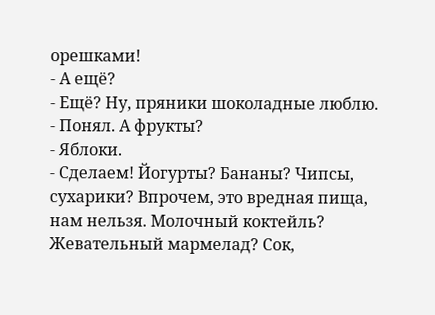орешками!
- А ещё?
- Ещё? Ну, пряники шоколадные люблю.
- Понял. А фрукты?
- Яблоки.
- Сделаем! Йогурты? Бананы? Чипсы, сухарики? Впрочем, это вредная пища, нам нельзя. Молочный коктейль? Жевательный мармелад? Сок,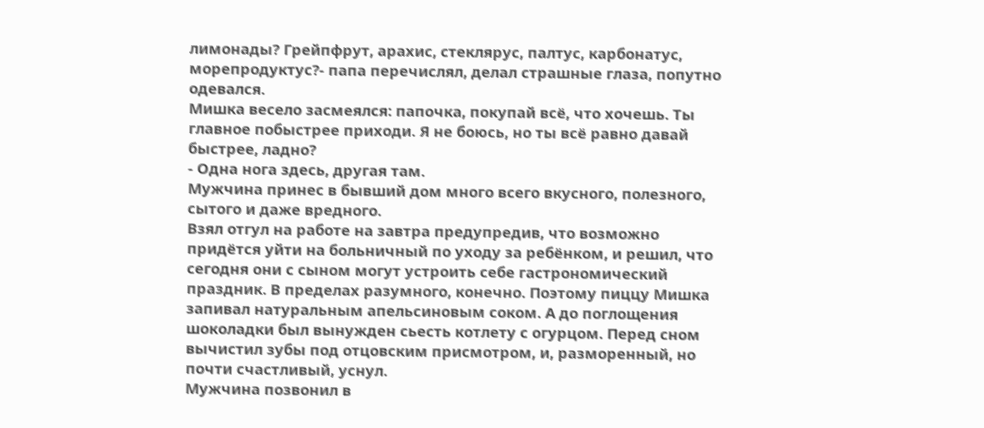лимонады? Грейпфрут, арахис, стеклярус, палтус, карбонатус, морепродуктус?- папа перечислял, делал страшные глаза, попутно одевался.
Мишка весело засмеялся: папочка, покупай всё, что хочешь. Ты главное побыстрее приходи. Я не боюсь, но ты всё равно давай быстрее, ладно?
- Одна нога здесь, другая там.
Мужчина принес в бывший дом много всего вкусного, полезного, сытого и даже вредного.
Взял отгул на работе на завтра предупредив, что возможно придётся уйти на больничный по уходу за ребёнком, и решил, что сегодня они с сыном могут устроить себе гастрономический праздник. В пределах разумного, конечно. Поэтому пиццу Мишка запивал натуральным апельсиновым соком. А до поглощения шоколадки был вынужден сьесть котлету с огурцом. Перед сном вычистил зубы под отцовским присмотром, и, разморенный, но почти счастливый, уснул.
Мужчина позвонил в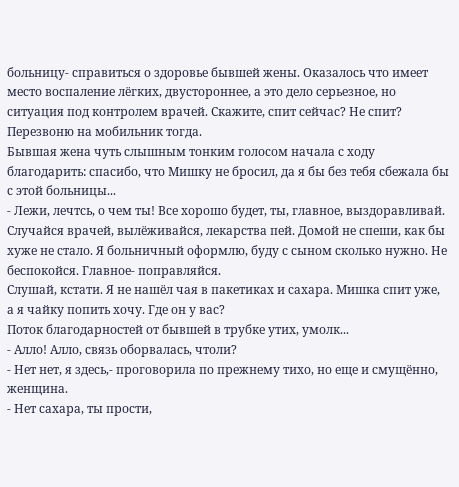больницу- справиться о здоровье бывшей жены. Оказалось что имеет место воспаление лёгких, двустороннее, а это дело серьезное, но ситуация под контролем врачей. Скажите, спит сейчас? Не спит? Перезвоню на мобильник тогда.
Бывшая жена чуть слышным тонким голосом начала с ходу благодарить: спасибо, что Мишку не бросил, да я бы без тебя сбежала бы с этой больницы...
- Лежи, лечтсь, о чем ты! Все хорошо будет, ты, главное, выздоравливай. Случайся врачей, вылёживайся, лекарства пей. Домой не спеши, как бы хуже не стало. Я больничный оформлю, буду с сыном сколько нужно. Не беспокойся. Главное- поправляйся.
Слушай, кстати. Я не нашёл чая в пакетиках и сахара. Мишка спит уже, а я чайку попить хочу. Где он у вас?
Поток благодарностей от бывшей в трубке утих, умолк...
- Алло! Алло, связь оборвалась, чтоли?
- Нет нет, я здесь,- проговорила по прежнему тихо, но еще и смущённо, женщина.
- Нет сахара, ты прости,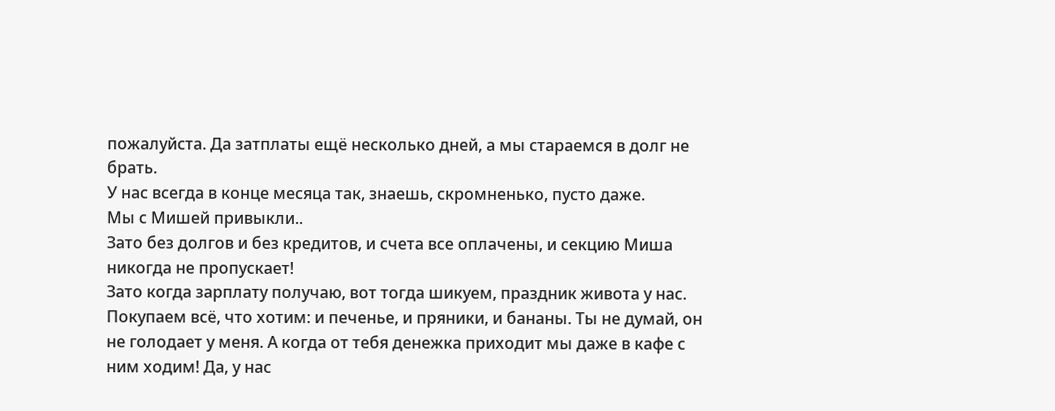пожалуйста. Да затплаты ещё несколько дней, а мы стараемся в долг не брать.
У нас всегда в конце месяца так, знаешь, скромненько, пусто даже.
Мы с Мишей привыкли..
Зато без долгов и без кредитов, и счета все оплачены, и секцию Миша никогда не пропускает!
Зато когда зарплату получаю, вот тогда шикуем, праздник живота у нас. Покупаем всё, что хотим: и печенье, и пряники, и бананы. Ты не думай, он не голодает у меня. А когда от тебя денежка приходит мы даже в кафе с ним ходим! Да, у нас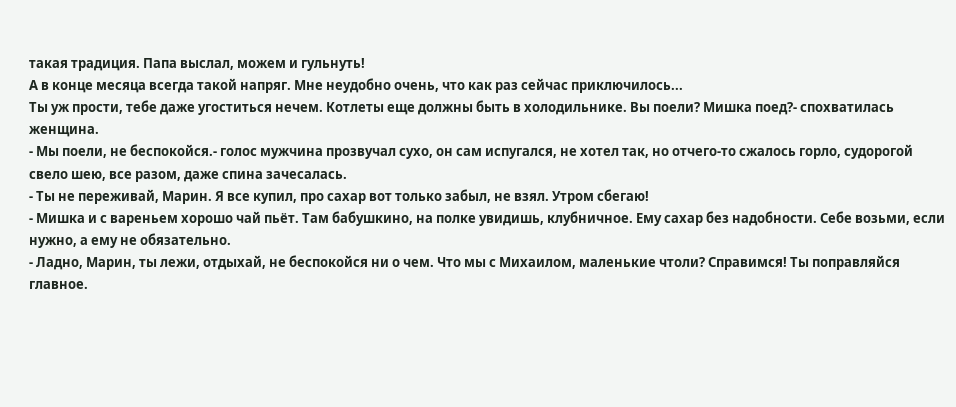такая традиция. Папа выслал, можем и гульнуть!
А в конце месяца всегда такой напряг. Мне неудобно очень, что как раз сейчас приключилось...
Ты уж прости, тебе даже угоститься нечем. Котлеты еще должны быть в холодильнике. Вы поели? Мишка поед?- спохватилась женщина.
- Мы поели, не беспокойся.- голос мужчина прозвучал сухо, он сам испугался, не хотел так, но отчего-то сжалось горло, судорогой свело шею, все разом, даже спина зачесалась.
- Ты не переживай, Марин. Я все купил, про сахар вот только забыл, не взял. Утром сбегаю!
- Мишка и с вареньем хорошо чай пьёт. Там бабушкино, на полке увидишь, клубничное. Ему сахар без надобности. Себе возьми, если нужно, а ему не обязательно.
- Ладно, Марин, ты лежи, отдыхай, не беспокойся ни о чем. Что мы с Михаилом, маленькие чтоли? Справимся! Ты поправляйся главное.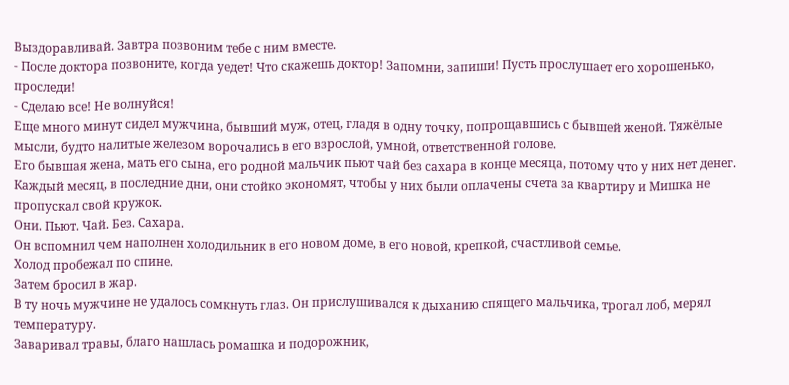Выздоравливай. Завтра позвоним тебе с ним вместе.
- После доктора позвоните, когда уедет! Что скажешь доктор! Запомни, запиши! Пусть прослушает его хорошенько, проследи!
- Сделаю все! Не волнуйся!
Еще много минут сидел мужчина, бывший муж, отец, гладя в одну точку, попрощавшись с бывшей женой. Тяжёлые мысли, будто налитые железом ворочались в его взрослой, умной, ответственной голове.
Его бывшая жена, мать его сына, его родной мальчик пьют чай без сахара в конце месяца, потому что у них нет денег.
Каждый месяц, в последние дни, они стойко экономят, чтобы у них были оплачены счета за квартиру и Мишка не пропускал свой кружок.
Они. Пьют. Чай. Без. Сахара.
Он вспомнил чем наполнен холодильник в его новом доме, в его новой, крепкой, счастливой семье.
Холод пробежал по спине.
Затем бросил в жар.
В ту ночь мужчине не удалось сомкнуть глаз. Он прислушивался к дыханию спящего мальчика, трогал лоб, мерял температуру.
Заваривал травы, благо нашлась ромашка и подорожник,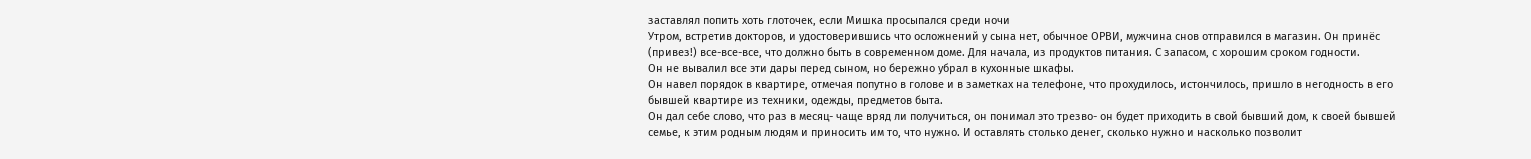заставлял попить хоть глоточек, если Мишка просыпался среди ночи
Утром, встретив докторов, и удостоверившись что осложнений у сына нет, обычное ОРВИ, мужчина снов отправился в магазин. Он принёс (привез!) все-все-все, что должно быть в современном доме. Для начала, из продуктов питания. С запасом, с хорошим сроком годности.
Он не вывалил все эти дары перед сыном, но бережно убрал в кухонные шкафы.
Он навел порядок в квартире, отмечая попутно в голове и в заметках на телефоне, что прохудилось, истончилось, пришло в негодность в его бывшей квартире из техники, одежды, предметов быта.
Он дал себе слово, что раз в месяц- чаще вряд ли получиться, он понимал это трезво- он будет приходить в свой бывший дом, к своей бывшей семье, к этим родным людям и приносить им то, что нужно. И оставлять столько денег, сколько нужно и насколько позволит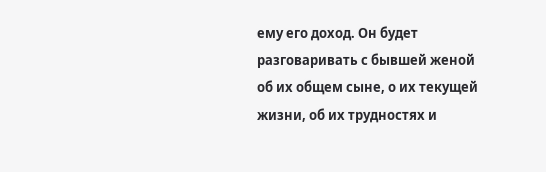ему его доход. Он будет разговаривать с бывшей женой об их общем сыне, о их текущей жизни, об их трудностях и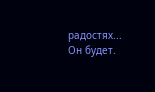радостях...
Он будет.